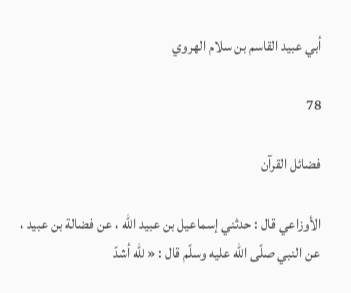أبي عبيد القاسم بن سلام الهروي

78

فضائل القرآن

الأوزاعي قال : حدثني إسماعيل بن عبيد اللّه ، عن فضالة بن عبيد ، عن النبي صلّى اللّه عليه وسلّم قال : « للّه أشدّ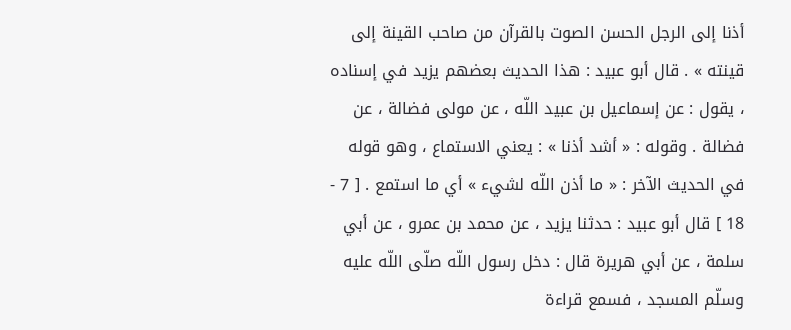أذنا إلى الرجل الحسن الصوت بالقرآن من صاحب القينة إلى قينته » . قال أبو عبيد : هذا الحديث بعضهم يزيد في إسناده ، يقول : عن إسماعيل بن عبيد اللّه ، عن مولى فضالة ، عن فضالة . وقوله : « أشد أذنا » : يعني الاستماع ، وهو قوله في الحديث الآخر : « ما أذن اللّه لشيء » أي ما استمع . [ 7 - 18 ] قال أبو عبيد : حدثنا يزيد ، عن محمد بن عمرو ، عن أبي سلمة ، عن أبي هريرة قال : دخل رسول اللّه صلّى اللّه عليه وسلّم المسجد ، فسمع قراءة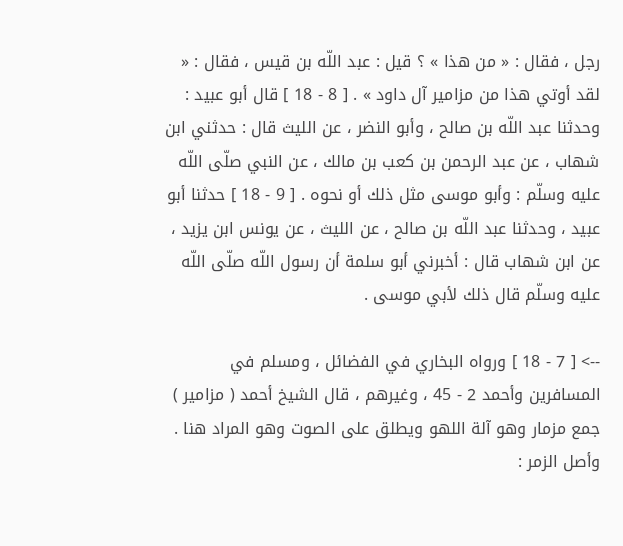رجل ، فقال : « من هذا » ؟ قيل : عبد اللّه بن قيس ، فقال : « لقد أوتي هذا من مزامير آل داود » . [ 8 - 18 ] قال أبو عبيد : وحدثنا عبد اللّه بن صالح ، وأبو النضر ، عن الليث قال : حدثني ابن شهاب ، عن عبد الرحمن بن كعب بن مالك ، عن النبي صلّى اللّه عليه وسلّم : وأبو موسى مثل ذلك أو نحوه . [ 9 - 18 ] حدثنا أبو عبيد ، وحدثنا عبد اللّه بن صالح ، عن الليث ، عن يونس ابن يزيد ، عن ابن شهاب قال : أخبرني أبو سلمة أن رسول اللّه صلّى اللّه عليه وسلّم قال ذلك لأبي موسى .

--> [ 7 - 18 ] ورواه البخاري في الفضائل ، ومسلم في المسافرين وأحمد 2 - 45 ، وغيرهم ، قال الشيخ أحمد ( مزامير ) جمع مزمار وهو آلة اللهو ويطلق على الصوت وهو المراد هنا . وأصل الزمر :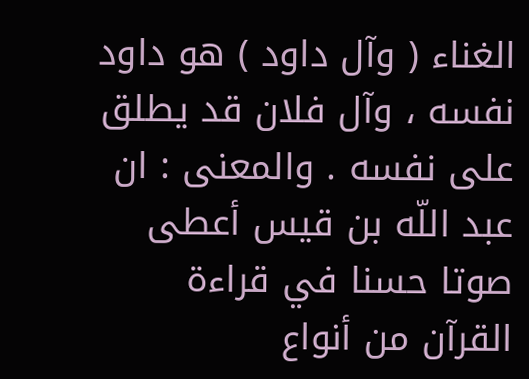الغناء ( وآل داود ) هو داود نفسه ، وآل فلان قد يطلق على نفسه . والمعنى : ان عبد اللّه بن قيس أعطى صوتا حسنا في قراءة القرآن من أنواع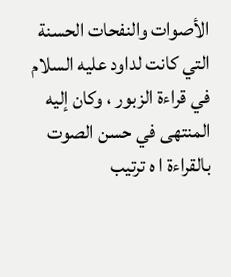الأصوات والنفحات الحسنة التي كانت لداود عليه السلام في قراءة الزبور ، وكان إليه المنتهى في حسن الصوت بالقراءة ا ه ترتيب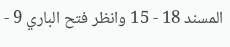المسند 18 - 15 وانظر فتح الباري 9 -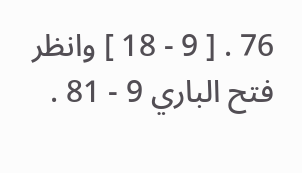76 . [ 9 - 18 ] وانظر فتح الباري 9 - 81 .